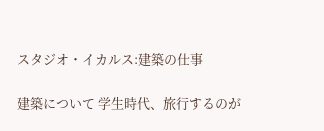スタジオ・イカルス:建築の仕事

建築について 学生時代、旅行するのが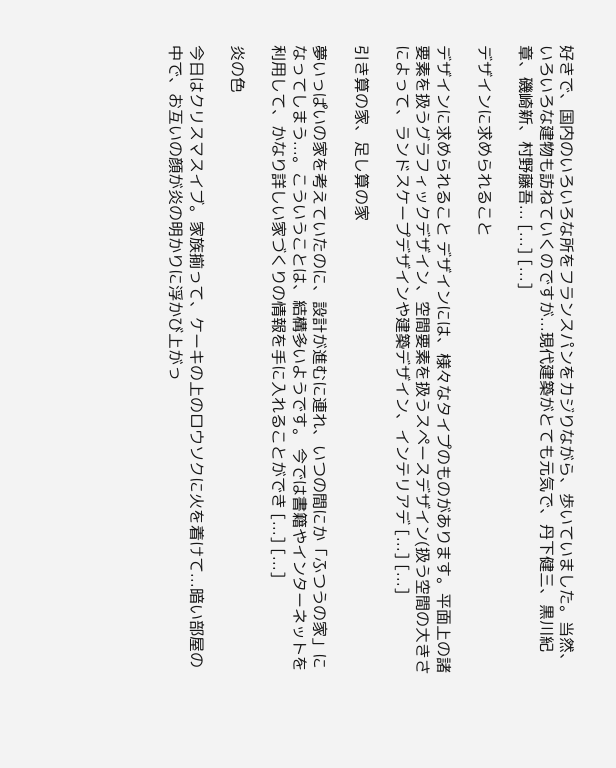好きで、国内のいろいろな所をフランスパンをカジりながら、歩いていました。当然、いろいろな建物も訪ねていくのですが...現代建築がとても元気で、丹下健三、黒川紀章、磯崎新、村野藤吾... [...] [...]

デザインに求められること

デザインに求められること デザインには、様々なタイプのものがあります。平面上の諸要素を扱うグラフィックデザイン、空間要素を扱うスペースデザイン(扱う空間の大きさによって、ランドスケープデザインや建築デザイン、インテリアデ [...] [...]

引き算の家、足し算の家

夢いっぱいの家を考えていたのに、設計が進むに連れ、いつの間にか「ふつうの家」になってしまう...。こういうことは、結構多いようです。 今では書籍やインターネットを利用して、かなり詳しい家づくりの情報を手に入れることができ [...] [...]

炎の色

今日はクリスマスイブ。家族揃って、ケーキの上のロウソクに火を着けて...暗い部屋の中で、お互いの顔が炎の明かりに浮かび上がっ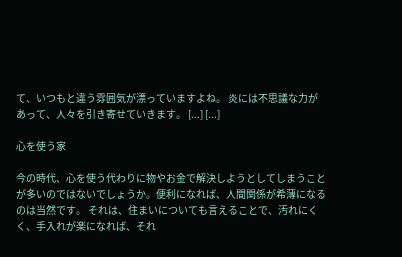て、いつもと違う雰囲気が漂っていますよね。 炎には不思議な力があって、人々を引き寄せていきます。 [...] [...]

心を使う家

今の時代、心を使う代わりに物やお金で解決しようとしてしまうことが多いのではないでしょうか。便利になれば、人間関係が希薄になるのは当然です。 それは、住まいについても言えることで、汚れにくく、手入れが楽になれば、それ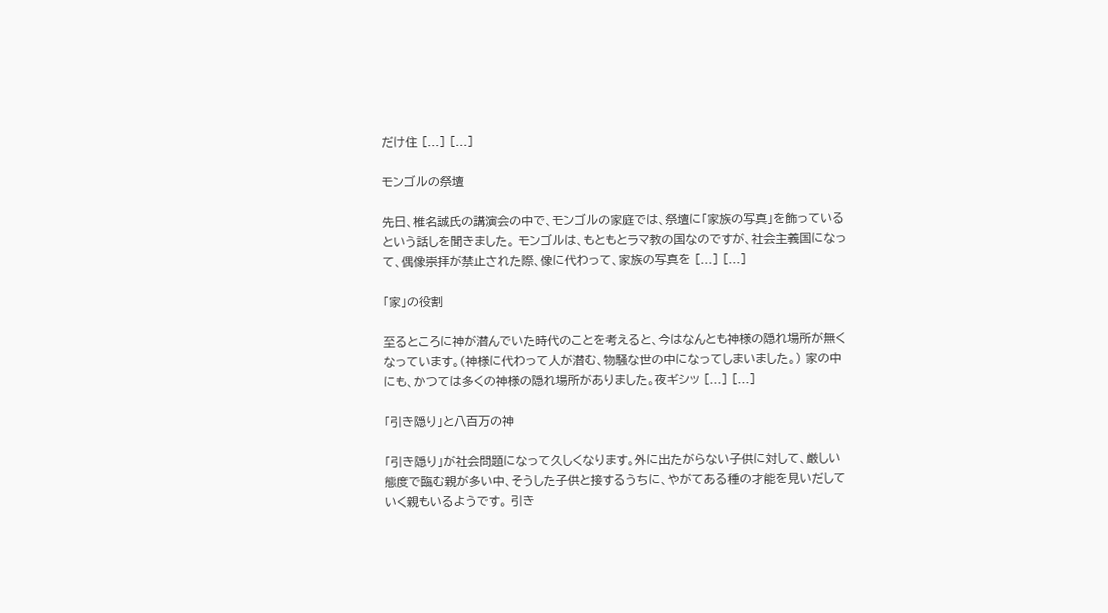だけ住 [...] [...]

モンゴルの祭壇

先日、椎名誠氏の講演会の中で、モンゴルの家庭では、祭壇に「家族の写真」を飾っているという話しを聞きました。 モンゴルは、もともとラマ教の国なのですが、社会主義国になって、偶像崇拝が禁止された際、像に代わって、家族の写真を [...] [...]

「家」の役割

至るところに神が潜んでいた時代のことを考えると、今はなんとも神様の隠れ場所が無くなっています。(神様に代わって人が潜む、物騒な世の中になってしまいました。) 家の中にも、かつては多くの神様の隠れ場所がありました。夜ギシッ [...] [...]

「引き隠り」と八百万の神

「引き隠り」が社会問題になって久しくなります。外に出たがらない子供に対して、厳しい態度で臨む親が多い中、そうした子供と接するうちに、やがてある種の才能を見いだしていく親もいるようです。 引き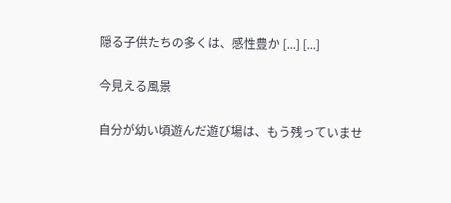隠る子供たちの多くは、感性豊か [...] [...]

今見える風景

自分が幼い頃遊んだ遊び場は、もう残っていませ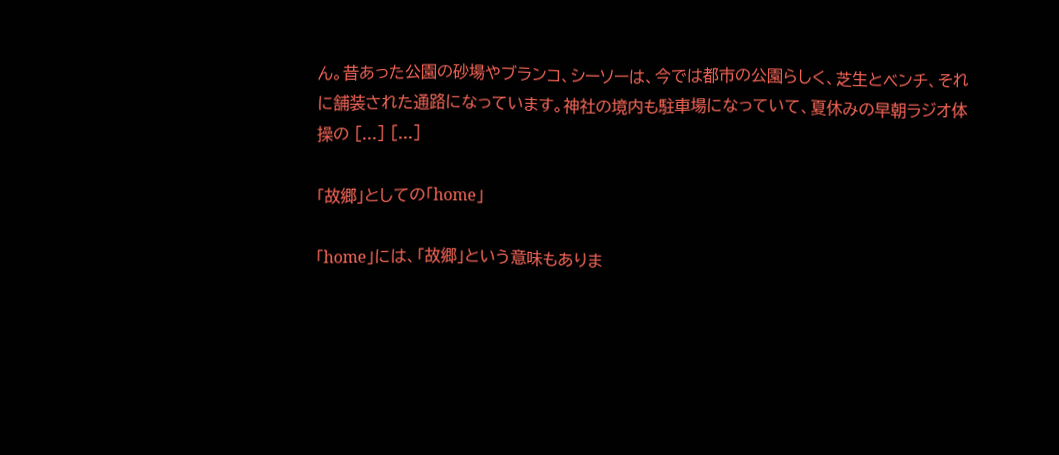ん。昔あった公園の砂場やブランコ、シーソーは、今では都市の公園らしく、芝生とベンチ、それに舗装された通路になっています。神社の境内も駐車場になっていて、夏休みの早朝ラジオ体操の [...] [...]

「故郷」としての「home」

「home」には、「故郷」という意味もありま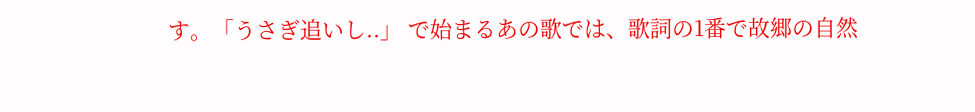す。「うさぎ追いし..」 で始まるあの歌では、歌詞の1番で故郷の自然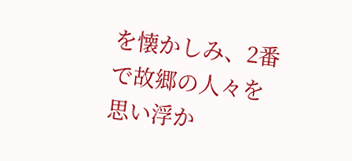を懐かしみ、2番で故郷の人々を思い浮か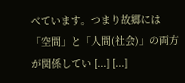べています。つまり故郷には「空間」と「人間(社会)」の両方が関係してい [...] [...]